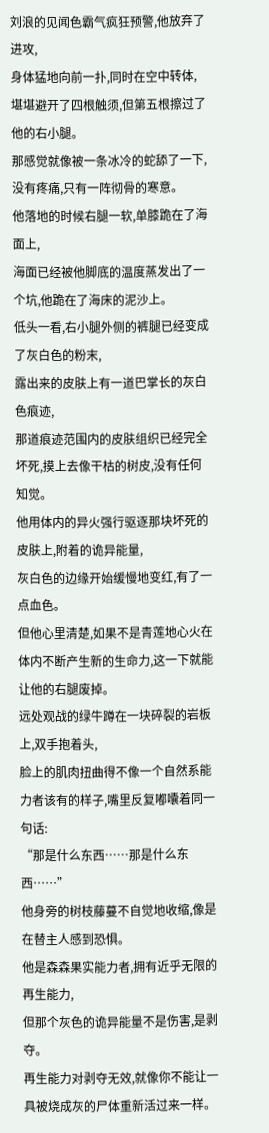刘浪的见闻色霸气疯狂预警,他放弃了进攻,
身体猛地向前一扑,同时在空中转体,堪堪避开了四根触须,但第五根擦过了他的右小腿。
那感觉就像被一条冰冷的蛇舔了一下,没有疼痛,只有一阵彻骨的寒意。
他落地的时候右腿一软,单膝跪在了海面上,
海面已经被他脚底的温度蒸发出了一个坑,他跪在了海床的泥沙上。
低头一看,右小腿外侧的裤腿已经变成了灰白色的粉末,
露出来的皮肤上有一道巴掌长的灰白色痕迹,
那道痕迹范围内的皮肤组织已经完全坏死,摸上去像干枯的树皮,没有任何知觉。
他用体内的异火强行驱逐那块坏死的皮肤上,附着的诡异能量,
灰白色的边缘开始缓慢地变红,有了一点血色。
但他心里清楚,如果不是青莲地心火在体内不断产生新的生命力,这一下就能让他的右腿废掉。
远处观战的绿牛蹲在一块碎裂的岩板上,双手抱着头,
脸上的肌肉扭曲得不像一个自然系能力者该有的样子,嘴里反复嘟囔着同一句话:
“那是什么东西……那是什么东西……”
他身旁的树枝藤蔓不自觉地收缩,像是在替主人感到恐惧。
他是森森果实能力者,拥有近乎无限的再生能力,
但那个灰色的诡异能量不是伤害,是剥夺。
再生能力对剥夺无效,就像你不能让一具被烧成灰的尸体重新活过来一样。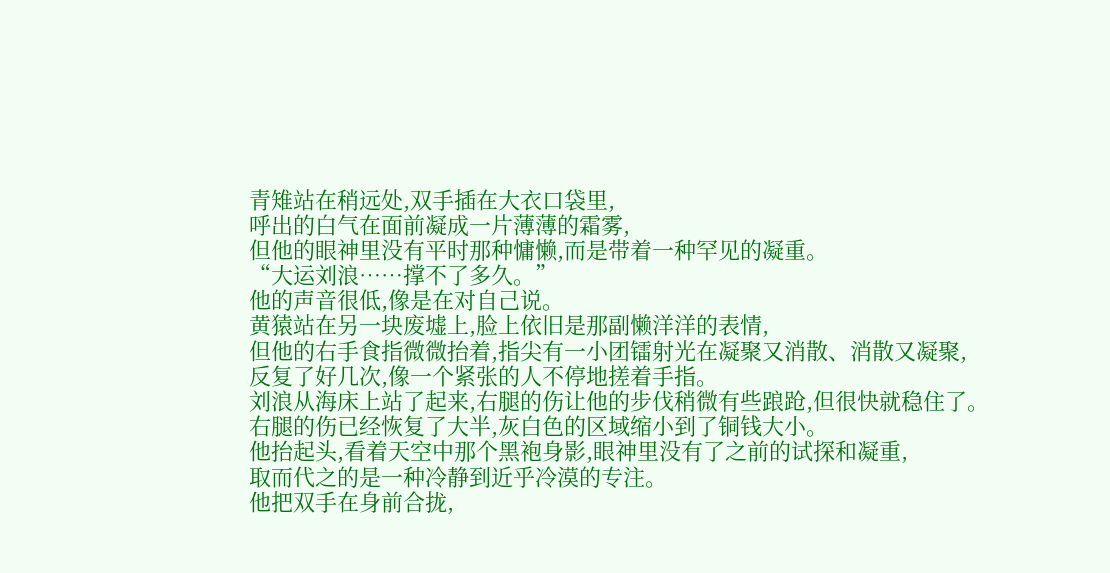青雉站在稍远处,双手插在大衣口袋里,
呼出的白气在面前凝成一片薄薄的霜雾,
但他的眼神里没有平时那种慵懒,而是带着一种罕见的凝重。
“大运刘浪……撑不了多久。”
他的声音很低,像是在对自己说。
黄猿站在另一块废墟上,脸上依旧是那副懒洋洋的表情,
但他的右手食指微微抬着,指尖有一小团镭射光在凝聚又消散、消散又凝聚,
反复了好几次,像一个紧张的人不停地搓着手指。
刘浪从海床上站了起来,右腿的伤让他的步伐稍微有些踉跄,但很快就稳住了。
右腿的伤已经恢复了大半,灰白色的区域缩小到了铜钱大小。
他抬起头,看着天空中那个黑袍身影,眼神里没有了之前的试探和凝重,
取而代之的是一种冷静到近乎冷漠的专注。
他把双手在身前合拢,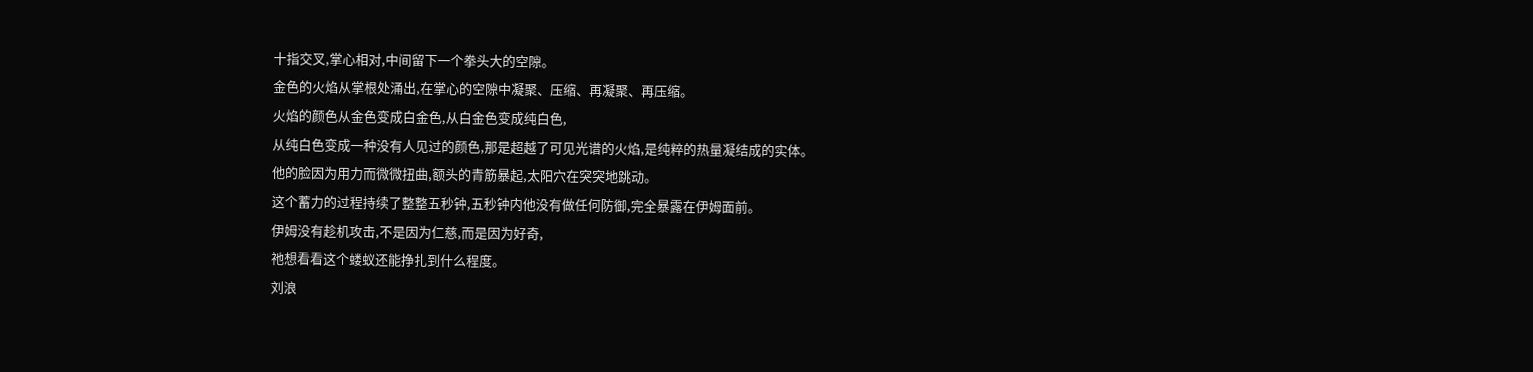十指交叉,掌心相对,中间留下一个拳头大的空隙。
金色的火焰从掌根处涌出,在掌心的空隙中凝聚、压缩、再凝聚、再压缩。
火焰的颜色从金色变成白金色,从白金色变成纯白色,
从纯白色变成一种没有人见过的颜色,那是超越了可见光谱的火焰,是纯粹的热量凝结成的实体。
他的脸因为用力而微微扭曲,额头的青筋暴起,太阳穴在突突地跳动。
这个蓄力的过程持续了整整五秒钟,五秒钟内他没有做任何防御,完全暴露在伊姆面前。
伊姆没有趁机攻击,不是因为仁慈,而是因为好奇,
祂想看看这个蝼蚁还能挣扎到什么程度。
刘浪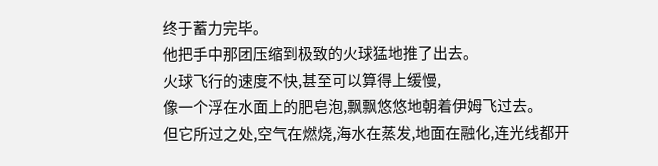终于蓄力完毕。
他把手中那团压缩到极致的火球猛地推了出去。
火球飞行的速度不快,甚至可以算得上缓慢,
像一个浮在水面上的肥皂泡,飘飘悠悠地朝着伊姆飞过去。
但它所过之处,空气在燃烧,海水在蒸发,地面在融化,连光线都开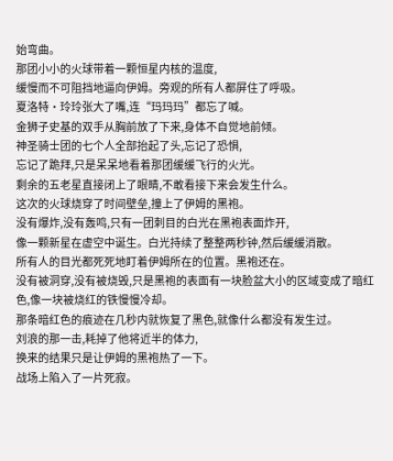始弯曲。
那团小小的火球带着一颗恒星内核的温度,
缓慢而不可阻挡地逼向伊姆。旁观的所有人都屏住了呼吸。
夏洛特·玲玲张大了嘴,连“玛玛玛”都忘了喊。
金狮子史基的双手从胸前放了下来,身体不自觉地前倾。
神圣骑士团的七个人全部抬起了头,忘记了恐惧,
忘记了跪拜,只是呆呆地看着那团缓缓飞行的火光。
剩余的五老星直接闭上了眼睛,不敢看接下来会发生什么。
这次的火球烧穿了时间壁垒,撞上了伊姆的黑袍。
没有爆炸,没有轰鸣,只有一团刺目的白光在黑袍表面炸开,
像一颗新星在虚空中诞生。白光持续了整整两秒钟,然后缓缓消散。
所有人的目光都死死地盯着伊姆所在的位置。黑袍还在。
没有被洞穿,没有被烧毁,只是黑袍的表面有一块脸盆大小的区域变成了暗红色,像一块被烧红的铁慢慢冷却。
那条暗红色的痕迹在几秒内就恢复了黑色,就像什么都没有发生过。
刘浪的那一击,耗掉了他将近半的体力,
换来的结果只是让伊姆的黑袍热了一下。
战场上陷入了一片死寂。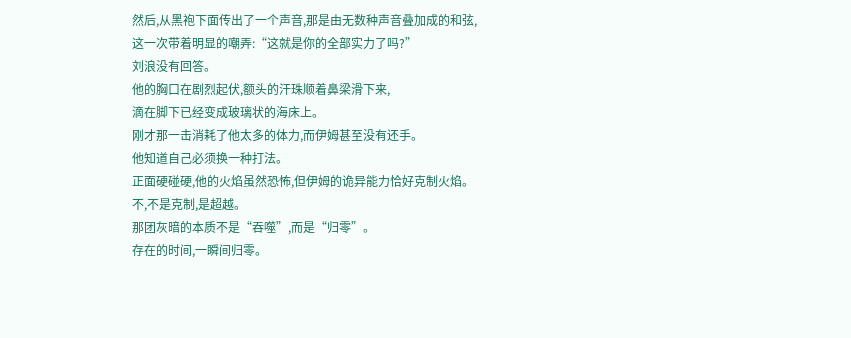然后,从黑袍下面传出了一个声音,那是由无数种声音叠加成的和弦,
这一次带着明显的嘲弄:“这就是你的全部实力了吗?”
刘浪没有回答。
他的胸口在剧烈起伏,额头的汗珠顺着鼻梁滑下来,
滴在脚下已经变成玻璃状的海床上。
刚才那一击消耗了他太多的体力,而伊姆甚至没有还手。
他知道自己必须换一种打法。
正面硬碰硬,他的火焰虽然恐怖,但伊姆的诡异能力恰好克制火焰。
不,不是克制,是超越。
那团灰暗的本质不是“吞噬”,而是“归零”。
存在的时间,一瞬间归零。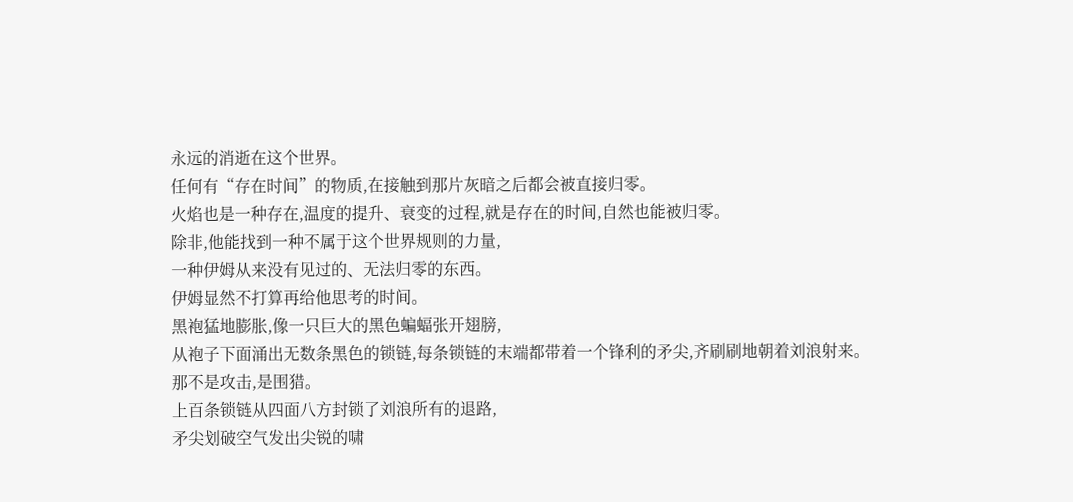永远的消逝在这个世界。
任何有“存在时间”的物质,在接触到那片灰暗之后都会被直接归零。
火焰也是一种存在,温度的提升、衰变的过程,就是存在的时间,自然也能被归零。
除非,他能找到一种不属于这个世界规则的力量,
一种伊姆从来没有见过的、无法归零的东西。
伊姆显然不打算再给他思考的时间。
黑袍猛地膨胀,像一只巨大的黑色蝙蝠张开翅膀,
从袍子下面涌出无数条黑色的锁链,每条锁链的末端都带着一个锋利的矛尖,齐刷刷地朝着刘浪射来。
那不是攻击,是围猎。
上百条锁链从四面八方封锁了刘浪所有的退路,
矛尖划破空气发出尖锐的啸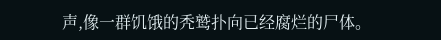声,像一群饥饿的秃鹫扑向已经腐烂的尸体。